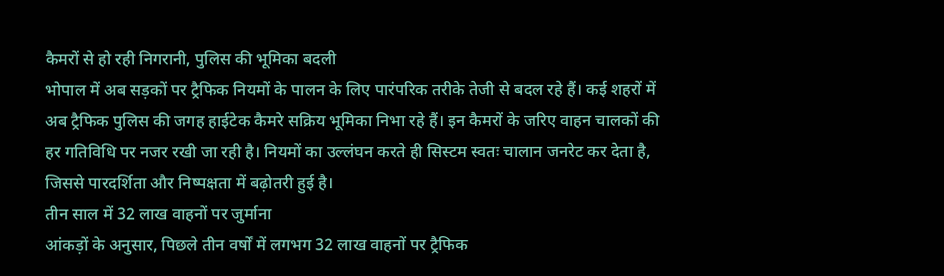कैमरों से हो रही निगरानी, पुलिस की भूमिका बदली
भोपाल में अब सड़कों पर ट्रैफिक नियमों के पालन के लिए पारंपरिक तरीके तेजी से बदल रहे हैं। कई शहरों में अब ट्रैफिक पुलिस की जगह हाईटेक कैमरे सक्रिय भूमिका निभा रहे हैं। इन कैमरों के जरिए वाहन चालकों की हर गतिविधि पर नजर रखी जा रही है। नियमों का उल्लंघन करते ही सिस्टम स्वतः चालान जनरेट कर देता है, जिससे पारदर्शिता और निष्पक्षता में बढ़ोतरी हुई है।
तीन साल में 32 लाख वाहनों पर जुर्माना
आंकड़ों के अनुसार, पिछले तीन वर्षों में लगभग 32 लाख वाहनों पर ट्रैफिक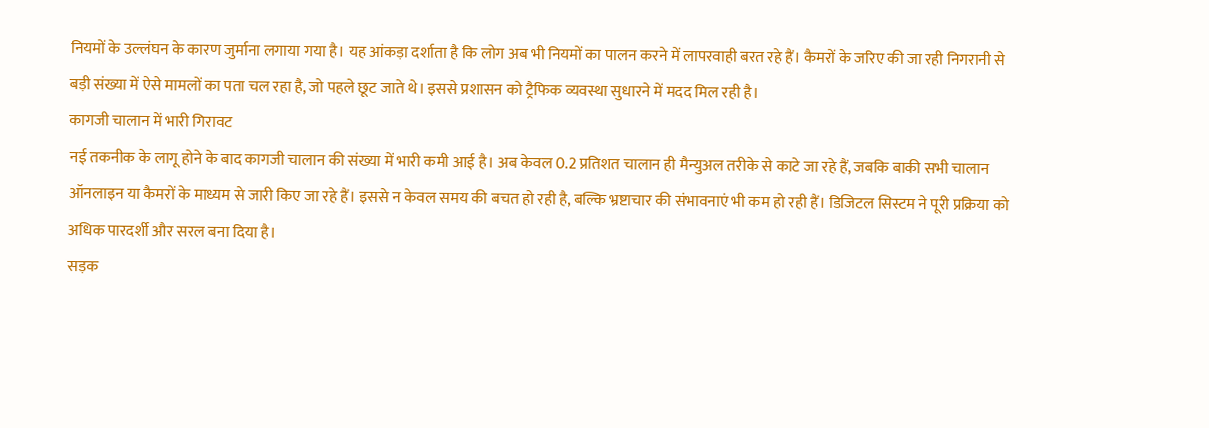नियमों के उल्लंघन के कारण जुर्माना लगाया गया है। यह आंकड़ा दर्शाता है कि लोग अब भी नियमों का पालन करने में लापरवाही बरत रहे हैं। कैमरों के जरिए की जा रही निगरानी से बड़ी संख्या में ऐसे मामलों का पता चल रहा है, जो पहले छूट जाते थे। इससे प्रशासन को ट्रैफिक व्यवस्था सुधारने में मदद मिल रही है।
कागजी चालान में भारी गिरावट
नई तकनीक के लागू होने के बाद कागजी चालान की संख्या में भारी कमी आई है। अब केवल 0.2 प्रतिशत चालान ही मैन्युअल तरीके से काटे जा रहे हैं, जबकि बाकी सभी चालान ऑनलाइन या कैमरों के माध्यम से जारी किए जा रहे हैं। इससे न केवल समय की बचत हो रही है, बल्कि भ्रष्टाचार की संभावनाएं भी कम हो रही हैं। डिजिटल सिस्टम ने पूरी प्रक्रिया को अधिक पारदर्शी और सरल बना दिया है।
सड़क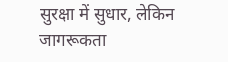सुरक्षा में सुधार, लेकिन जागरूकता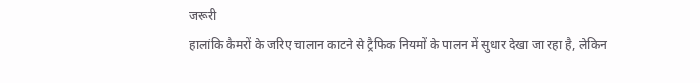जरूरी
हालांकि कैमरों के जरिए चालान काटने से ट्रैफिक नियमों के पालन में सुधार देखा जा रहा है, लेकिन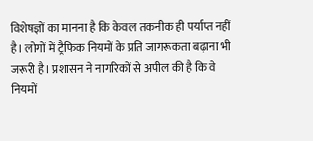विशेषज्ञों का मानना है कि केवल तकनीक ही पर्याप्त नहीं है। लोगों में ट्रैफिक नियमों के प्रति जागरूकता बढ़ाना भी जरूरी है। प्रशासन ने नागरिकों से अपील की है कि वे नियमों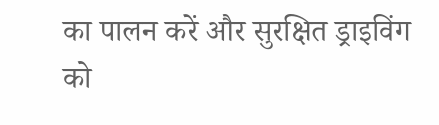का पालन करें और सुरक्षित ड्राइविंग को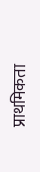प्राथमिकता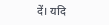दें। यदि